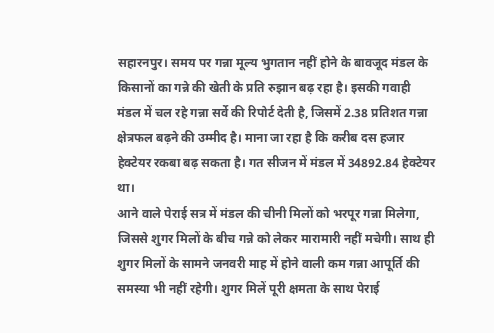सहारनपुर। समय पर गन्ना मूल्य भुगतान नहीं होने के बावजूद मंडल के किसानों का गन्ने की खेती के प्रति रुझान बढ़ रहा है। इसकी गवाही मंडल में चल रहे गन्ना सर्वे की रिपोर्ट देती है, जिसमें 2.38 प्रतिशत गन्ना क्षेत्रफल बढ़ने की उम्मीद है। माना जा रहा है कि करीब दस हजार हेक्टेयर रकबा बढ़ सकता है। गत सीजन में मंडल में 34892.84 हेक्टेयर था।
आने वाले पेराई सत्र में मंडल की चीनी मिलों को भरपूर गन्ना मिलेगा, जिससे शुगर मिलों के बीच गन्ने को लेकर मारामारी नहीं मचेगी। साथ ही शुगर मिलों के सामने जनवरी माह में होने वाली कम गन्ना आपूर्ति की समस्या भी नहीं रहेगी। शुगर मिलें पूरी क्षमता के साथ पेराई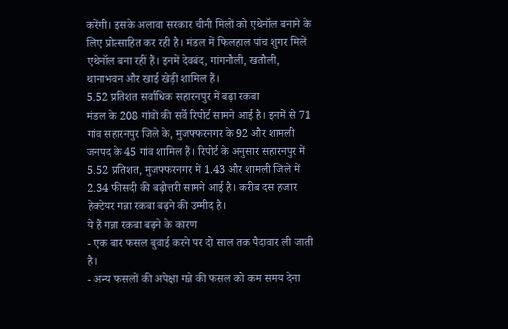करेंगी। इसके अलावा सरकार चीनी मिलों को एथेनॉल बनाने के लिए प्रोत्साहित कर रही है। मंडल में फिलहाल पांच शुगर मिलें एथेनॉल बना रहीं हैं। इनमें देवबंद, गांगनौली, खतौली, थानाभवन और खाई खेड़ी शामिल हैं।
5.52 प्रतिशत सर्वाधिक सहारनपुर में बढ़ा रकबा
मंडल के 208 गांवों की सर्वे रिपोर्ट सामने आई है। इनमें से 71 गांव सहारनपुर जिले के, मुजफ्फरनगर के 92 और शामली जनपद के 45 गांव शामिल हैं। रिपोर्ट के अनुसार सहारनपुर में 5.52 प्रतिशत, मुजफ्फरनगर में 1.43 और शामली जिले में 2.34 फीसदी की बढ़ोत्तरी सामने आई है। करीब दस हजार हेक्टेयर गन्ना रकबा बढ़ने की उम्मीद है।
ये हैं गन्ना रकबा बढ़ने के कारण
- एक बार फसल बुवाई करने पर दो साल तक पैदावार ली जाती है।
- अन्य फसलों की अपेक्षा गन्ने की फसल को कम समय देना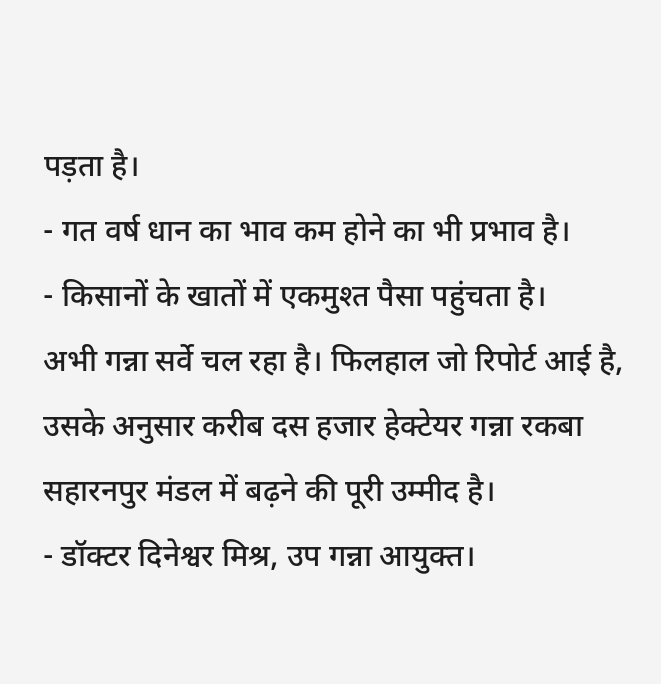पड़ता है।
- गत वर्ष धान का भाव कम होने का भी प्रभाव है।
- किसानों के खातों में एकमुश्त पैसा पहुंचता है।
अभी गन्ना सर्वे चल रहा है। फिलहाल जो रिपोर्ट आई है, उसके अनुसार करीब दस हजार हेक्टेयर गन्ना रकबा सहारनपुर मंडल में बढ़ने की पूरी उम्मीद है।
- डॉक्टर दिनेश्वर मिश्र, उप गन्ना आयुक्त।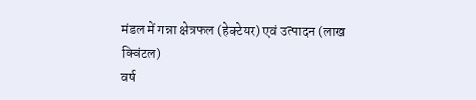मंडल में गन्ना क्षेत्रफल (हेक्टेयर) एवं उत्पादन (लाख क्विंटल)
वर्ष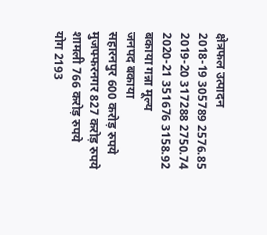क्षेत्रफल उत्पादन
2018-19 305789 2576.85
2019-20 317288 2750.74
2020-21 351676 3158.92
बकाया गन्ना मूल्य
जनपद बकाया
सहारनपुर 600 करोड़ रुपये
मुजफ्फरनगर 827 करोड़ रुपये
शामली 766 करोड़ रुपये
योग 2193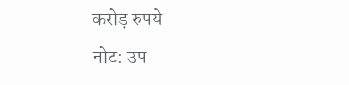करोड़ रुपये
नोट: उप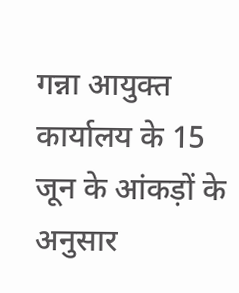गन्ना आयुक्त कार्यालय के 15 जून के आंकड़ों के अनुसार